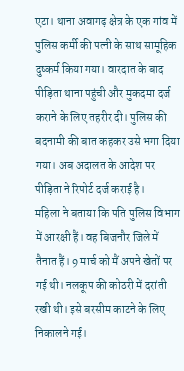एटा। थाना अवागढ़ क्षेत्र के एक गांव में पुलिस कर्मी की पत्नी के साथ सामूहिक दुष्कर्म किया गया। वारदात के बाद पीड़िता थाना पहुंची और मुकदमा दर्ज कराने के लिए तहरीर दी। पुलिस की बदनामी की बात कहकर उसे भगा दिया गया। अब अदालत के आदेश पर पीड़िता ने रिपोर्ट दर्ज कराई है।
महिला ने बताया कि पति पुलिस विभाग में आरक्षी हैं। वह बिजनौर जिले में तैनात हैं। 9 मार्च को मैं अपने खेतों पर गई थी। नलकूप की कोठरी में दरांती रखी थी। इसे बरसीम काटने के लिए निकालने गई।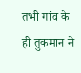तभी गांव के ही तुकमान ने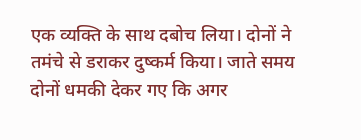एक व्यक्ति के साथ दबोच लिया। दोनों ने तमंचे से डराकर दुष्कर्म किया। जाते समय दोनों धमकी देकर गए कि अगर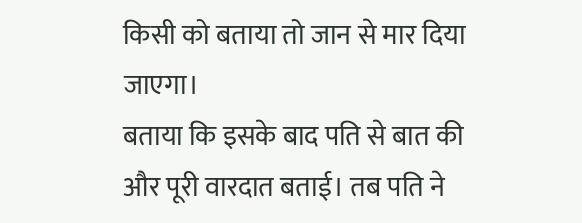किसी को बताया तो जान से मार दिया जाएगा।
बताया कि इसके बाद पति से बात की और पूरी वारदात बताई। तब पति ने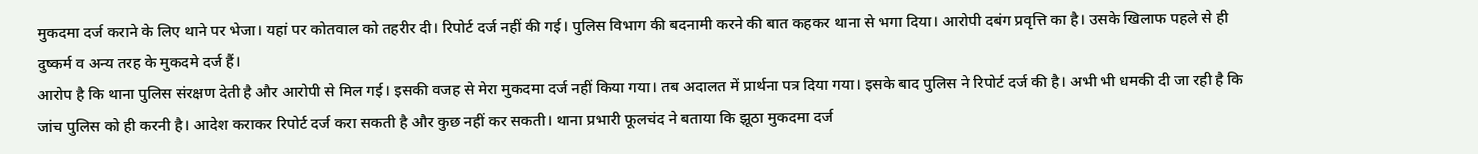मुकदमा दर्ज कराने के लिए थाने पर भेजा। यहां पर कोतवाल को तहरीर दी। रिपोर्ट दर्ज नहीं की गई। पुलिस विभाग की बदनामी करने की बात कहकर थाना से भगा दिया। आरोपी दबंग प्रवृत्ति का है। उसके खिलाफ पहले से ही दुष्कर्म व अन्य तरह के मुकदमे दर्ज हैं।
आरोप है कि थाना पुलिस संरक्षण देती है और आरोपी से मिल गई। इसकी वजह से मेरा मुकदमा दर्ज नहीं किया गया। तब अदालत में प्रार्थना पत्र दिया गया। इसके बाद पुलिस ने रिपोर्ट दर्ज की है। अभी भी धमकी दी जा रही है कि जांच पुलिस को ही करनी है। आदेश कराकर रिपोर्ट दर्ज करा सकती है और कुछ नहीं कर सकती। थाना प्रभारी फूलचंद ने बताया कि झूठा मुकदमा दर्ज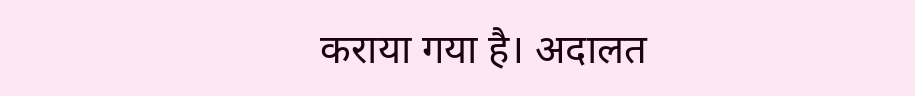कराया गया है। अदालत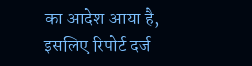का आदेश आया है, इसलिए रिपोर्ट दर्ज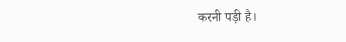करनी पड़ी है।